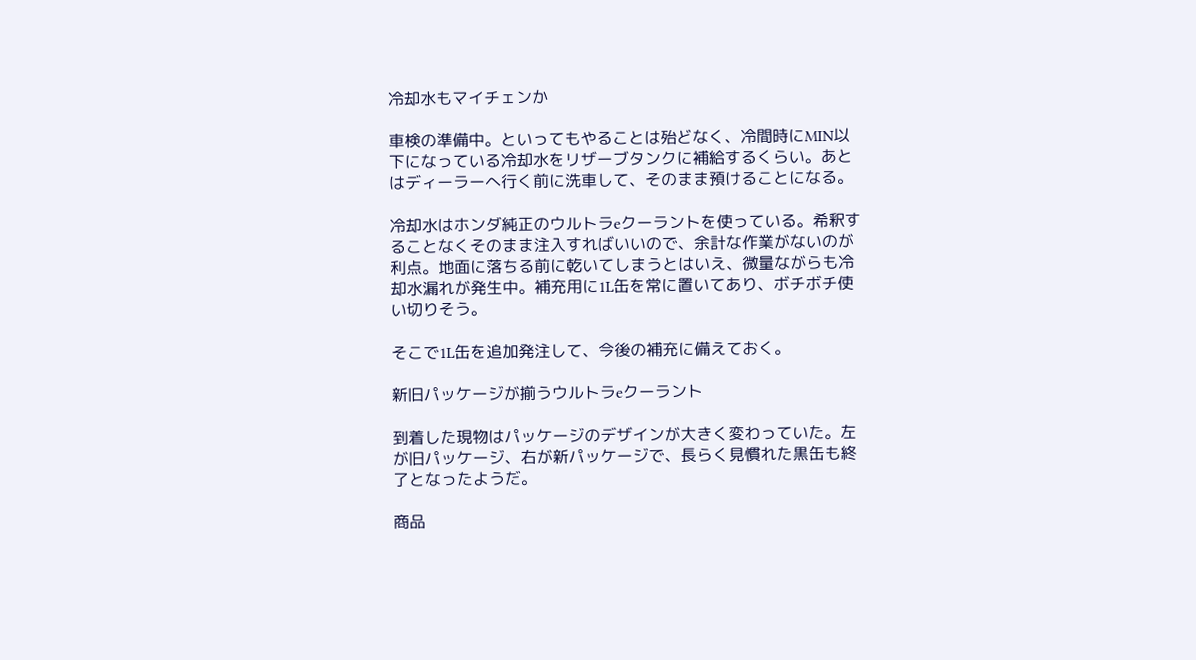冷却水もマイチェンか

車検の準備中。といってもやることは殆どなく、冷間時にMIN以下になっている冷却水をリザーブタンクに補給するくらい。あとはディーラーへ行く前に洗車して、そのまま預けることになる。

冷却水はホンダ純正のウルトラeクーラントを使っている。希釈することなくそのまま注入すればいいので、余計な作業がないのが利点。地面に落ちる前に乾いてしまうとはいえ、微量ながらも冷却水漏れが発生中。補充用に1L缶を常に置いてあり、ボチボチ使い切りそう。

そこで1L缶を追加発注して、今後の補充に備えておく。

新旧パッケージが揃うウルトラeクーラント

到着した現物はパッケージのデザインが大きく変わっていた。左が旧パッケージ、右が新パッケージで、長らく見慣れた黒缶も終了となったようだ。

商品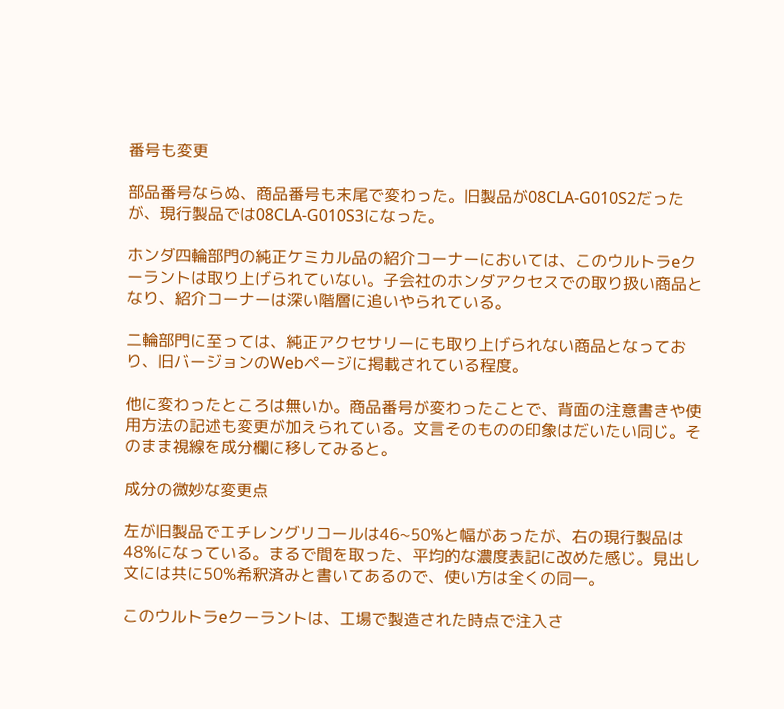番号も変更

部品番号ならぬ、商品番号も末尾で変わった。旧製品が08CLA-G010S2だったが、現行製品では08CLA-G010S3になった。

ホンダ四輪部門の純正ケミカル品の紹介コーナーにおいては、このウルトラeクーラントは取り上げられていない。子会社のホンダアクセスでの取り扱い商品となり、紹介コーナーは深い階層に追いやられている。

二輪部門に至っては、純正アクセサリーにも取り上げられない商品となっており、旧バージョンのWebページに掲載されている程度。

他に変わったところは無いか。商品番号が変わったことで、背面の注意書きや使用方法の記述も変更が加えられている。文言そのものの印象はだいたい同じ。そのまま視線を成分欄に移してみると。

成分の微妙な変更点

左が旧製品でエチレングリコールは46~50%と幅があったが、右の現行製品は48%になっている。まるで間を取った、平均的な濃度表記に改めた感じ。見出し文には共に50%希釈済みと書いてあるので、使い方は全くの同一。

このウルトラeクーラントは、工場で製造された時点で注入さ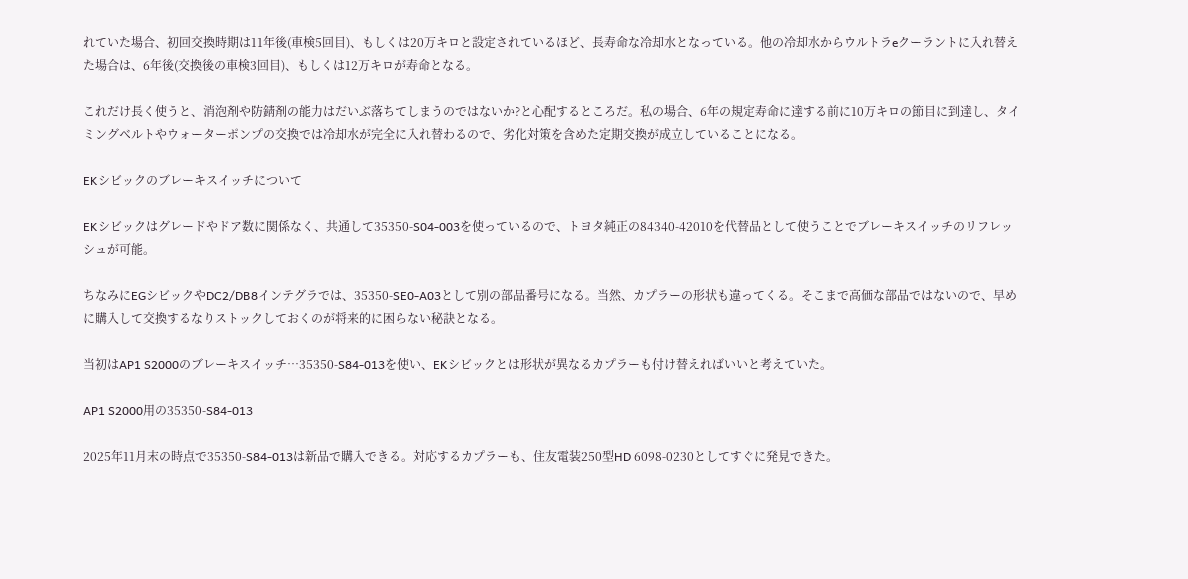れていた場合、初回交換時期は11年後(車検5回目)、もしくは20万キロと設定されているほど、長寿命な冷却水となっている。他の冷却水からウルトラeクーラントに入れ替えた場合は、6年後(交換後の車検3回目)、もしくは12万キロが寿命となる。

これだけ長く使うと、消泡剤や防錆剤の能力はだいぶ落ちてしまうのではないか?と心配するところだ。私の場合、6年の規定寿命に達する前に10万キロの節目に到達し、タイミングベルトやウォーターポンプの交換では冷却水が完全に入れ替わるので、劣化対策を含めた定期交換が成立していることになる。

EKシビックのブレーキスイッチについて

EKシビックはグレードやドア数に関係なく、共通して35350-S04-003を使っているので、トヨタ純正の84340-42010を代替品として使うことでブレーキスイッチのリフレッシュが可能。

ちなみにEGシビックやDC2/DB8インテグラでは、35350-SE0-A03として別の部品番号になる。当然、カプラーの形状も違ってくる。そこまで高価な部品ではないので、早めに購入して交換するなりストックしておくのが将来的に困らない秘訣となる。

当初はAP1 S2000のブレーキスイッチ…35350-S84-013を使い、EKシビックとは形状が異なるカプラーも付け替えればいいと考えていた。

AP1 S2000用の35350-S84-013

2025年11月末の時点で35350-S84-013は新品で購入できる。対応するカプラーも、住友電装250型HD 6098-0230としてすぐに発見できた。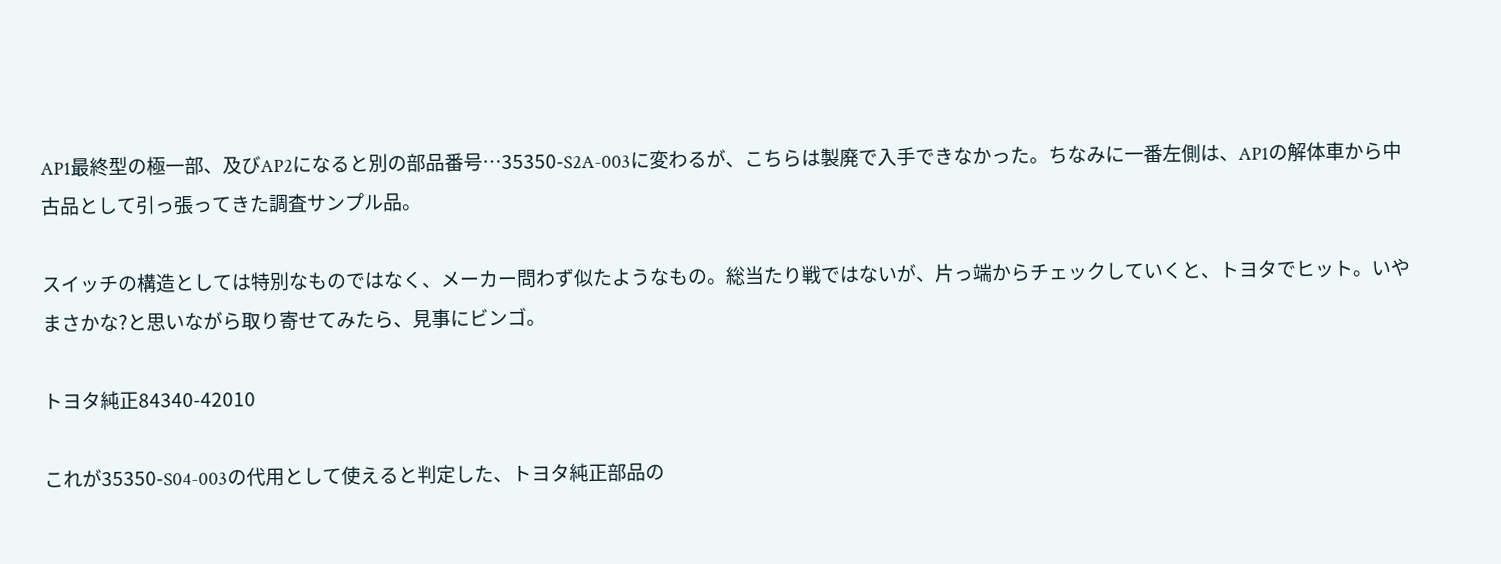AP1最終型の極一部、及びAP2になると別の部品番号…35350-S2A-003に変わるが、こちらは製廃で入手できなかった。ちなみに一番左側は、AP1の解体車から中古品として引っ張ってきた調査サンプル品。

スイッチの構造としては特別なものではなく、メーカー問わず似たようなもの。総当たり戦ではないが、片っ端からチェックしていくと、トヨタでヒット。いやまさかな?と思いながら取り寄せてみたら、見事にビンゴ。

トヨタ純正84340-42010

これが35350-S04-003の代用として使えると判定した、トヨタ純正部品の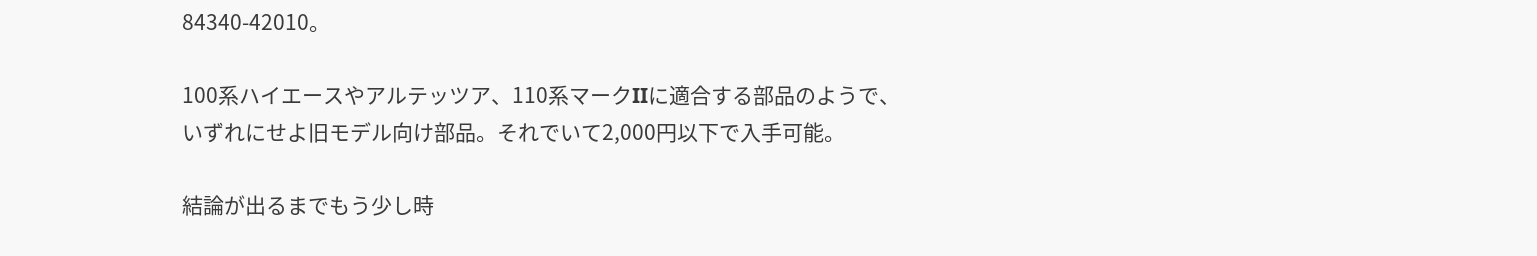84340-42010。

100系ハイエースやアルテッツア、110系マークIIに適合する部品のようで、いずれにせよ旧モデル向け部品。それでいて2,000円以下で入手可能。

結論が出るまでもう少し時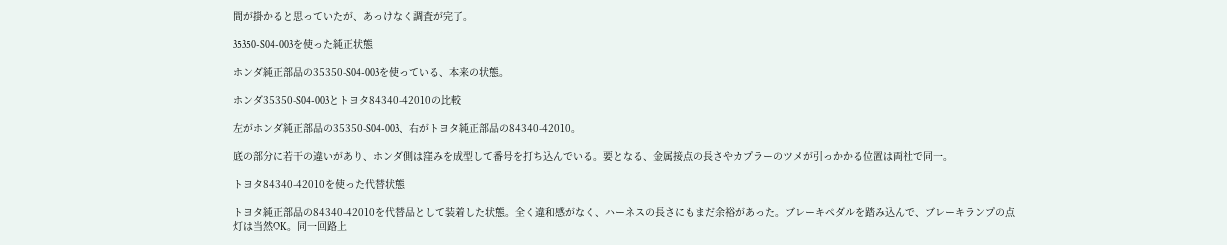間が掛かると思っていたが、あっけなく調査が完了。

35350-S04-003を使った純正状態

ホンダ純正部品の35350-S04-003を使っている、本来の状態。

ホンダ35350-S04-003とトヨタ84340-42010の比較

左がホンダ純正部品の35350-S04-003、右がトヨタ純正部品の84340-42010。

底の部分に若干の違いがあり、ホンダ側は窪みを成型して番号を打ち込んでいる。要となる、金属接点の長さやカプラーのツメが引っかかる位置は両社で同一。

トヨタ84340-42010を使った代替状態

トヨタ純正部品の84340-42010を代替品として装着した状態。全く違和感がなく、ハーネスの長さにもまだ余裕があった。ブレーキペダルを踏み込んで、ブレーキランプの点灯は当然OK。同一回路上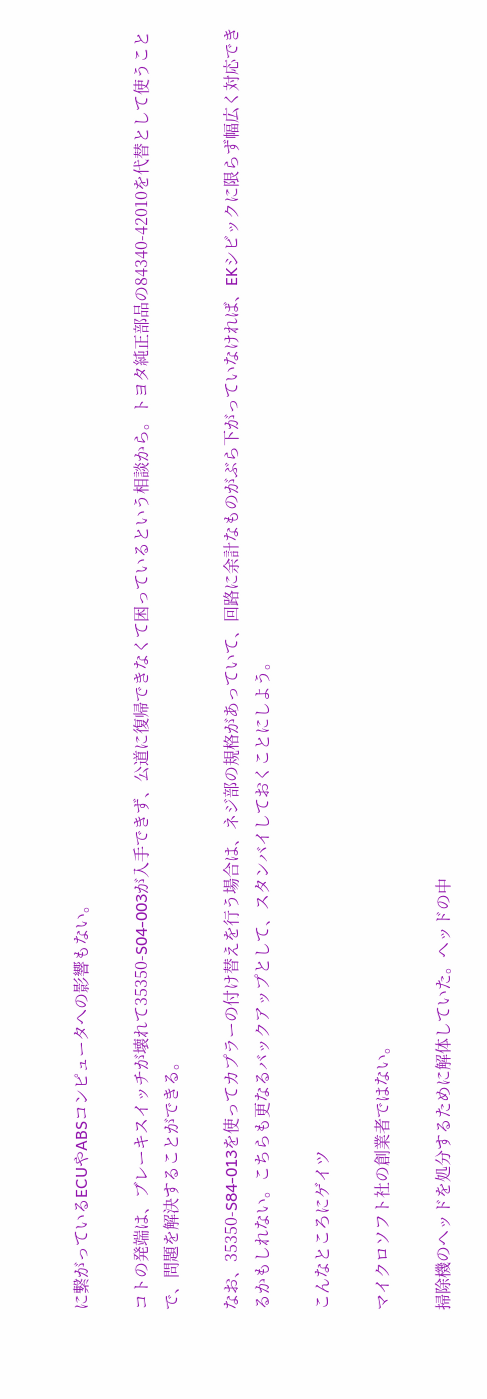に繋がっているECUやABSコンピュータへの影響もない。

コトの発端は、ブレーキスイッチが壊れて35350-S04-003が入手できず、公道に復帰できなくて困っているという相談から。トヨタ純正部品の84340-42010を代替として使うことで、問題を解決することができる。

なお、35350-S84-013を使ってカプラーの付け替えを行う場合は、ネジ部の規格があっていて、回路に余計なものがぶら下がっていなければ、EKシビックに限らず幅広く対応できるかもしれない。こちらも更なるバックアップとして、スタンバイしておくことにしよう。

こんなところにゲイツ

マイクロソフト社の創業者ではない。

掃除機のヘッドを処分するために解体していた。ヘッドの中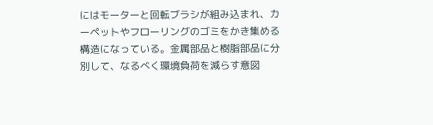にはモーターと回転ブラシが組み込まれ、カーペットやフローリングのゴミをかき集める構造になっている。金属部品と樹脂部品に分別して、なるべく環境負荷を減らす意図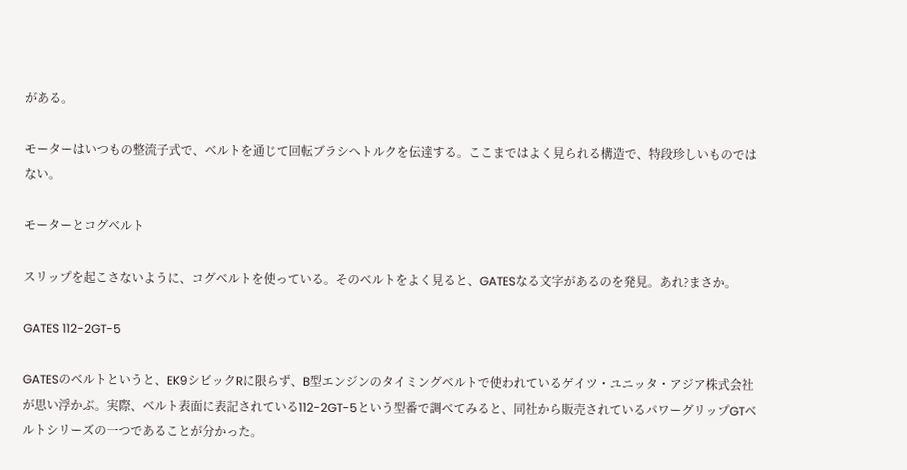がある。

モーターはいつもの整流子式で、ベルトを通じて回転ブラシへトルクを伝達する。ここまではよく見られる構造で、特段珍しいものではない。

モーターとコグベルト

スリップを起こさないように、コグベルトを使っている。そのベルトをよく見ると、GATESなる文字があるのを発見。あれ?まさか。

GATES 112-2GT-5

GATESのベルトというと、EK9シビックRに限らず、B型エンジンのタイミングベルトで使われているゲイツ・ユニッタ・アジア株式会社が思い浮かぶ。実際、ベルト表面に表記されている112-2GT-5という型番で調べてみると、同社から販売されているパワーグリップGTベルトシリーズの一つであることが分かった。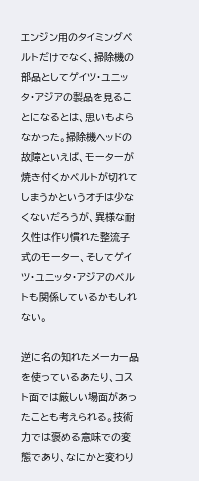エンジン用のタイミングベルトだけでなく、掃除機の部品としてゲイツ・ユニッタ・アジアの製品を見ることになるとは、思いもよらなかった。掃除機ヘッドの故障といえば、モーターが焼き付くかベルトが切れてしまうかというオチは少なくないだろうが、異様な耐久性は作り慣れた整流子式のモーター、そしてゲイツ・ユニッタ・アジアのベルトも関係しているかもしれない。

逆に名の知れたメーカー品を使っているあたり、コスト面では厳しい場面があったことも考えられる。技術力では褒める意味での変態であり、なにかと変わり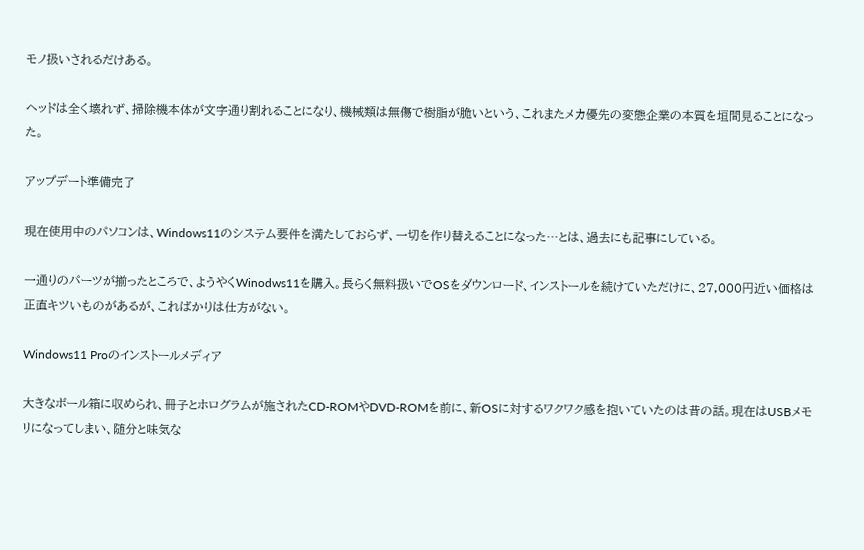モノ扱いされるだけある。

ヘッドは全く壊れず、掃除機本体が文字通り割れることになり、機械類は無傷で樹脂が脆いという、これまたメカ優先の変態企業の本質を垣間見ることになった。

アップデート準備完了

現在使用中のパソコンは、Windows11のシステム要件を満たしておらず、一切を作り替えることになった…とは、過去にも記事にしている。

一通りのパーツが揃ったところで、ようやくWinodws11を購入。長らく無料扱いでOSをダウンロード、インストールを続けていただけに、27,000円近い価格は正直キツいものがあるが、こればかりは仕方がない。

Windows11 Proのインストールメディア

大きなボール箱に収められ、冊子とホログラムが施されたCD-ROMやDVD-ROMを前に、新OSに対するワクワク感を抱いていたのは昔の話。現在はUSBメモリになってしまい、随分と味気な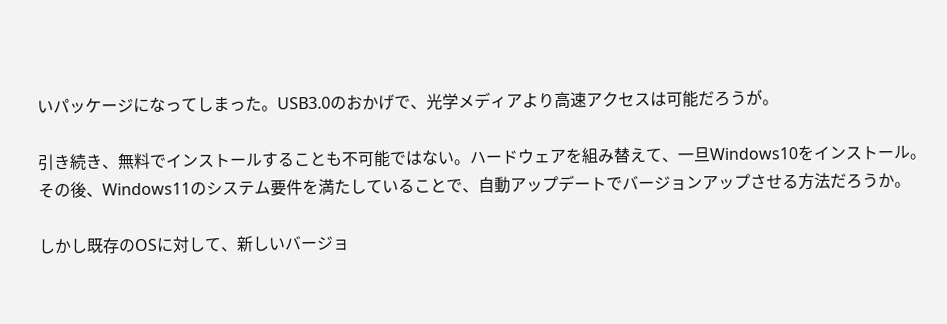いパッケージになってしまった。USB3.0のおかげで、光学メディアより高速アクセスは可能だろうが。

引き続き、無料でインストールすることも不可能ではない。ハードウェアを組み替えて、一旦Windows10をインストール。その後、Windows11のシステム要件を満たしていることで、自動アップデートでバージョンアップさせる方法だろうか。

しかし既存のOSに対して、新しいバージョ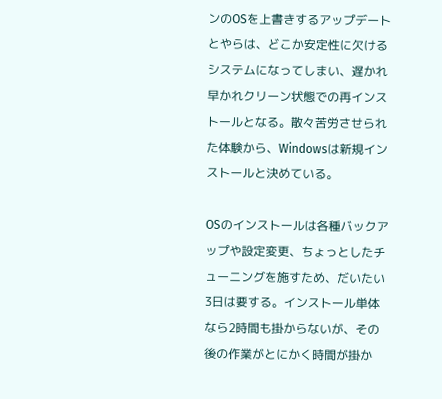ンのOSを上書きするアップデートとやらは、どこか安定性に欠けるシステムになってしまい、遅かれ早かれクリーン状態での再インストールとなる。散々苦労させられた体験から、Windowsは新規インストールと決めている。

OSのインストールは各種バックアップや設定変更、ちょっとしたチューニングを施すため、だいたい3日は要する。インストール単体なら2時間も掛からないが、その後の作業がとにかく時間が掛か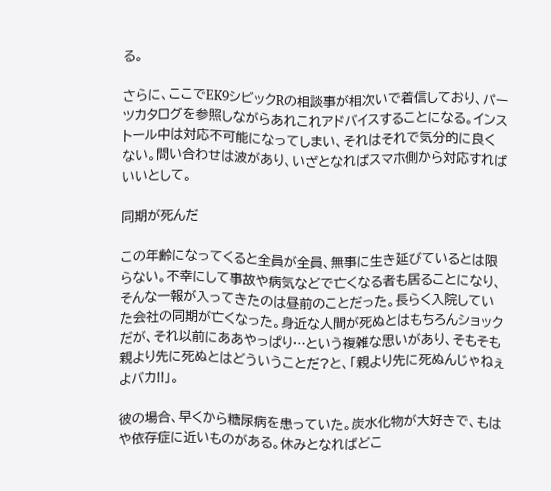る。

さらに、ここでEK9シビックRの相談事が相次いで着信しており、パーツカタログを参照しながらあれこれアドバイスすることになる。インストール中は対応不可能になってしまい、それはそれで気分的に良くない。問い合わせは波があり、いざとなればスマホ側から対応すればいいとして。

同期が死んだ

この年齢になってくると全員が全員、無事に生き延びているとは限らない。不幸にして事故や病気などで亡くなる者も居ることになり、そんな一報が入ってきたのは昼前のことだった。長らく入院していた会社の同期が亡くなった。身近な人間が死ぬとはもちろんショックだが、それ以前にああやっぱり…という複雑な思いがあり、そもそも親より先に死ぬとはどういうことだ?と、「親より先に死ぬんじゃねぇよバカ!!」。

彼の場合、早くから糖尿病を患っていた。炭水化物が大好きで、もはや依存症に近いものがある。休みとなればどこ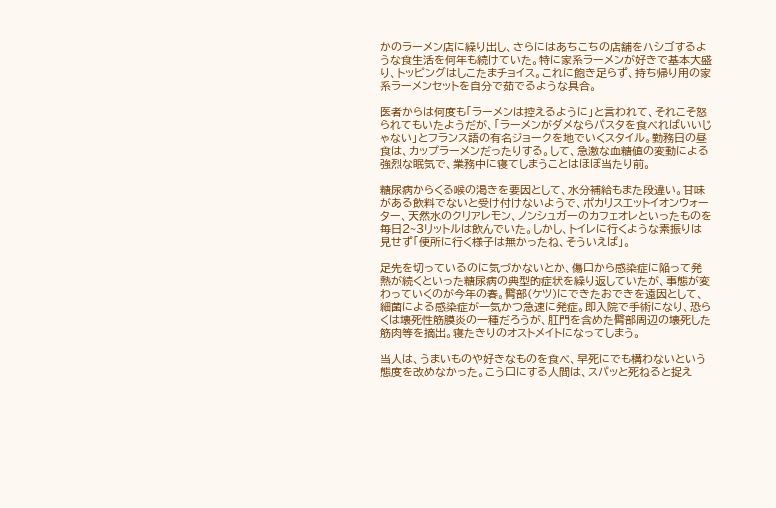かのラーメン店に繰り出し、さらにはあちこちの店舗をハシゴするような食生活を何年も続けていた。特に家系ラーメンが好きで基本大盛り、トッピングはしこたまチョイス。これに飽き足らず、持ち帰り用の家系ラーメンセットを自分で茹でるような具合。

医者からは何度も「ラーメンは控えるように」と言われて、それこそ怒られてもいたようだが、「ラーメンがダメならパスタを食べればいいじゃない」とフランス語の有名ジョークを地でいくスタイル。勤務日の昼食は、カップラーメンだったりする。して、急激な血糖値の変動による強烈な眠気で、業務中に寝てしまうことはほぼ当たり前。

糖尿病からくる喉の渇きを要因として、水分補給もまた段違い。甘味がある飲料でないと受け付けないようで、ポカリスエットイオンウォーター、天然水のクリアレモン、ノンシュガーのカフェオレといったものを毎日2~3リットルは飲んでいた。しかし、トイレに行くような素振りは見せず「便所に行く様子は無かったね、そういえば」。

足先を切っているのに気づかないとか、傷口から感染症に陥って発熱が続くといった糖尿病の典型的症状を繰り返していたが、事態が変わっていくのが今年の春。臀部(ケツ)にできたおできを遠因として、細菌による感染症が一気かつ急速に発症。即入院で手術になり、恐らくは壊死性筋膜炎の一種だろうが、肛門を含めた臀部周辺の壊死した筋肉等を摘出。寝たきりのオストメイトになってしまう。

当人は、うまいものや好きなものを食べ、早死にでも構わないという態度を改めなかった。こう口にする人間は、スパッと死ねると捉え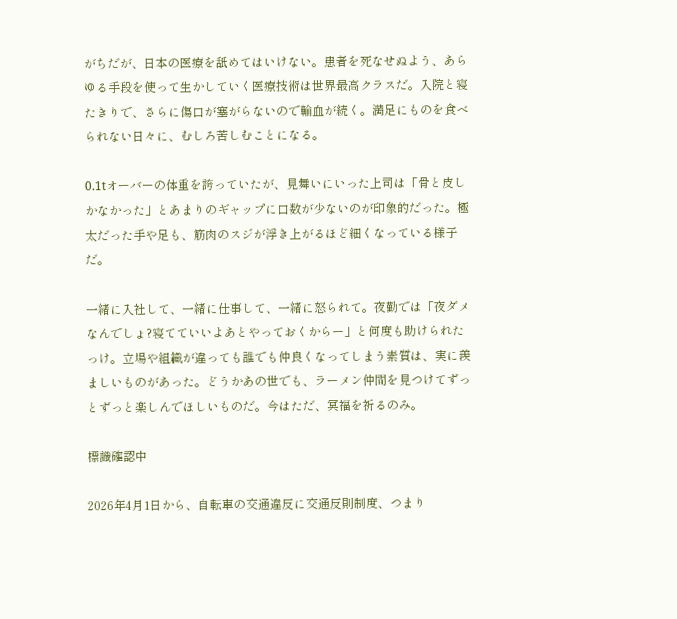がちだが、日本の医療を舐めてはいけない。患者を死なせぬよう、あらゆる手段を使って生かしていく医療技術は世界最高クラスだ。入院と寝たきりで、さらに傷口が塞がらないので輸血が続く。満足にものを食べられない日々に、むしろ苦しむことになる。

0.1tオーバーの体重を誇っていたが、見舞いにいった上司は「骨と皮しかなかった」とあまりのギャップに口数が少ないのが印象的だった。極太だった手や足も、筋肉のスジが浮き上がるほど細くなっている様子だ。

一緒に入社して、一緒に仕事して、一緒に怒られて。夜勤では「夜ダメなんでしょ?寝てていいよあとやっておくからー」と何度も助けられたっけ。立場や組織が違っても誰でも仲良くなってしまう素質は、実に羨ましいものがあった。どうかあの世でも、ラーメン仲間を見つけてずっとずっと楽しんでほしいものだ。今はただ、冥福を祈るのみ。

標識確認中

2026年4月1日から、自転車の交通違反に交通反則制度、つまり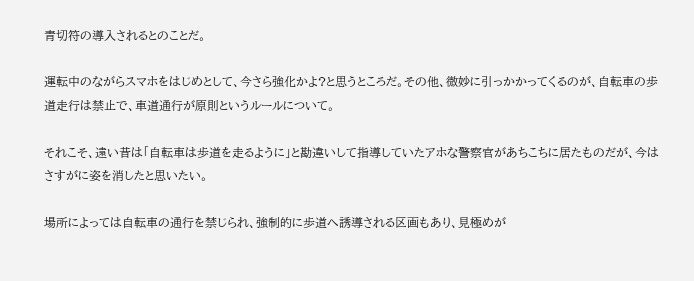青切符の導入されるとのことだ。

運転中のながらスマホをはじめとして、今さら強化かよ?と思うところだ。その他、微妙に引っかかってくるのが、自転車の歩道走行は禁止で、車道通行が原則というルールについて。

それこそ、遠い昔は「自転車は歩道を走るように」と勘違いして指導していたアホな警察官があちこちに居たものだが、今はさすがに姿を消したと思いたい。

場所によっては自転車の通行を禁じられ、強制的に歩道へ誘導される区画もあり、見極めが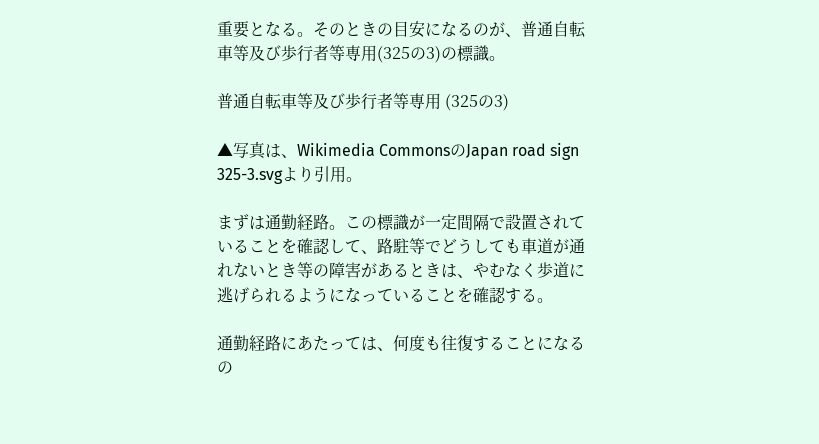重要となる。そのときの目安になるのが、普通自転車等及び歩行者等専用(325の3)の標識。

普通自転車等及び歩行者等専用 (325の3)

▲写真は、Wikimedia CommonsのJapan road sign 325-3.svgより引用。

まずは通勤経路。この標識が一定間隔で設置されていることを確認して、路駐等でどうしても車道が通れないとき等の障害があるときは、やむなく歩道に逃げられるようになっていることを確認する。

通勤経路にあたっては、何度も往復することになるの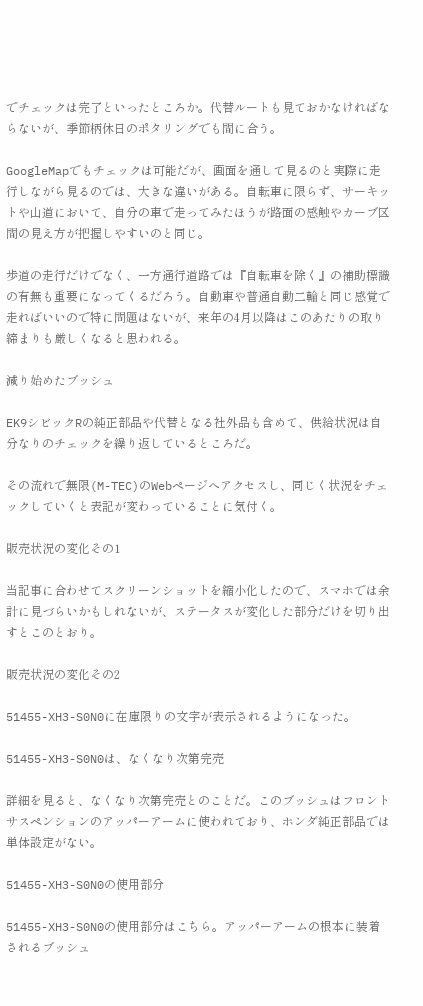でチェックは完了といったところか。代替ルートも見ておかなければならないが、季節柄休日のポタリングでも間に合う。

GoogleMapでもチェックは可能だが、画面を通して見るのと実際に走行しながら見るのでは、大きな違いがある。自転車に限らず、サーキットや山道において、自分の車で走ってみたほうが路面の感触やカーブ区間の見え方が把握しやすいのと同じ。

歩道の走行だけでなく、一方通行道路では『自転車を除く』の補助標識の有無も重要になってくるだろう。自動車や普通自動二輪と同じ感覚で走ればいいので特に問題はないが、来年の4月以降はこのあたりの取り締まりも厳しくなると思われる。

減り始めたブッシュ

EK9シビックRの純正部品や代替となる社外品も含めて、供給状況は自分なりのチェックを繰り返しているところだ。

その流れで無限(M-TEC)のWebページへアクセスし、同じく状況をチェックしていくと表記が変わっていることに気付く。

販売状況の変化その1

当記事に合わせてスクリーンショットを縮小化したので、スマホでは余計に見づらいかもしれないが、ステータスが変化した部分だけを切り出すとこのとおり。

販売状況の変化その2

51455-XH3-S0N0に在庫限りの文字が表示されるようになった。

51455-XH3-S0N0は、なくなり次第完売

詳細を見ると、なくなり次第完売とのことだ。このブッシュはフロントサスペンションのアッパーアームに使われており、ホンダ純正部品では単体設定がない。

51455-XH3-S0N0の使用部分

51455-XH3-S0N0の使用部分はこちら。アッパーアームの根本に装着されるブッシュ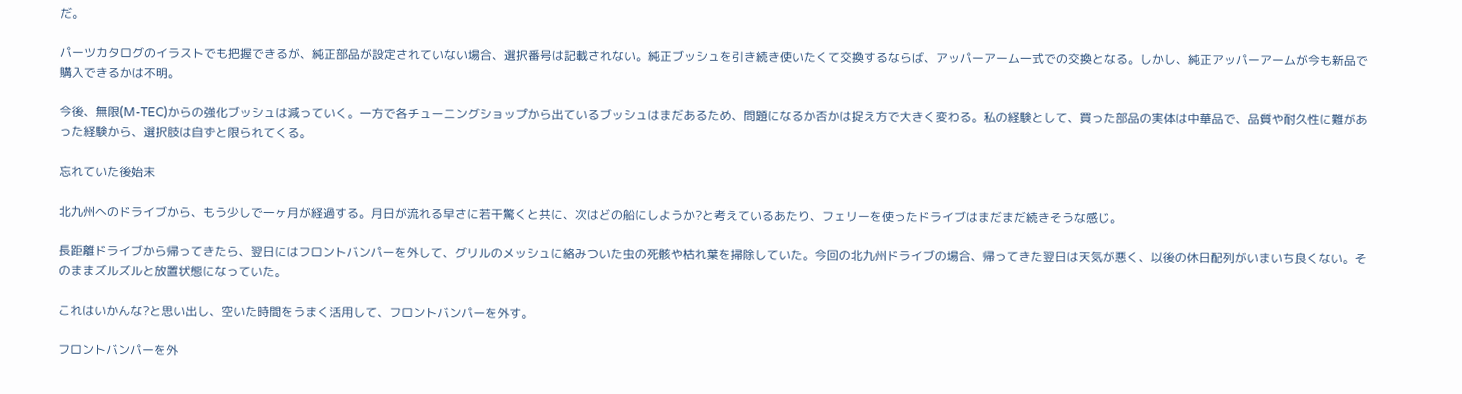だ。

パーツカタログのイラストでも把握できるが、純正部品が設定されていない場合、選択番号は記載されない。純正ブッシュを引き続き使いたくて交換するならば、アッパーアーム一式での交換となる。しかし、純正アッパーアームが今も新品で購入できるかは不明。

今後、無限(M-TEC)からの強化ブッシュは減っていく。一方で各チューニングショップから出ているブッシュはまだあるため、問題になるか否かは捉え方で大きく変わる。私の経験として、買った部品の実体は中華品で、品質や耐久性に難があった経験から、選択肢は自ずと限られてくる。

忘れていた後始末

北九州へのドライブから、もう少しで一ヶ月が経過する。月日が流れる早さに若干驚くと共に、次はどの船にしようか?と考えているあたり、フェリーを使ったドライブはまだまだ続きそうな感じ。

長距離ドライブから帰ってきたら、翌日にはフロントバンパーを外して、グリルのメッシュに絡みついた虫の死骸や枯れ葉を掃除していた。今回の北九州ドライブの場合、帰ってきた翌日は天気が悪く、以後の休日配列がいまいち良くない。そのままズルズルと放置状態になっていた。

これはいかんな?と思い出し、空いた時間をうまく活用して、フロントバンパーを外す。

フロントバンパーを外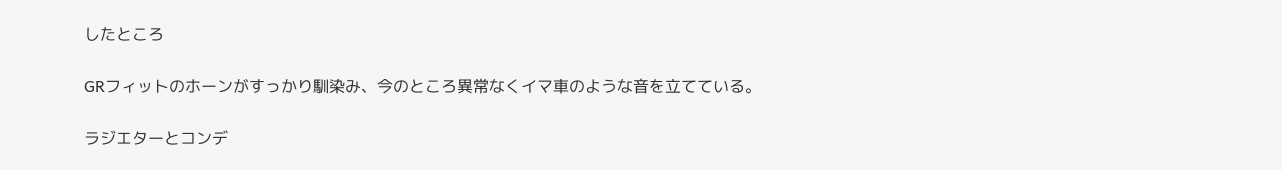したところ

GRフィットのホーンがすっかり馴染み、今のところ異常なくイマ車のような音を立てている。

ラジエターとコンデ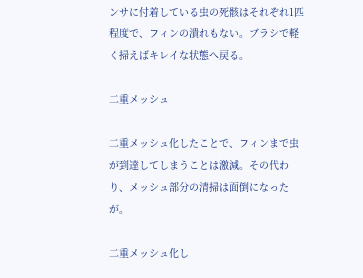ンサに付着している虫の死骸はそれぞれ1匹程度で、フィンの潰れもない。ブラシで軽く掃えばキレイな状態へ戻る。

二重メッシュ

二重メッシュ化したことで、フィンまで虫が到達してしまうことは激減。その代わり、メッシュ部分の清掃は面倒になったが。

二重メッシュ化し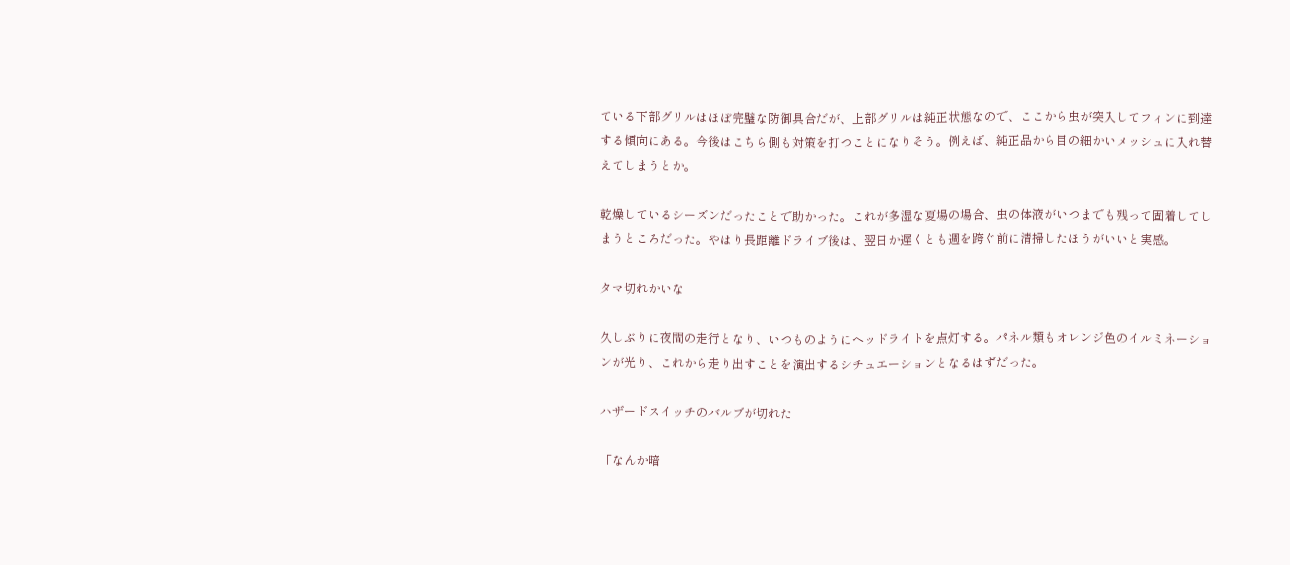ている下部グリルはほぼ完璧な防御具合だが、上部グリルは純正状態なので、ここから虫が突入してフィンに到達する傾向にある。今後はこちら側も対策を打つことになりそう。例えば、純正品から目の細かいメッシュに入れ替えてしまうとか。

乾燥しているシーズンだったことで助かった。これが多湿な夏場の場合、虫の体液がいつまでも残って固着してしまうところだった。やはり長距離ドライブ後は、翌日か遅くとも週を跨ぐ前に清掃したほうがいいと実感。

タマ切れかいな

久しぶりに夜間の走行となり、いつものようにヘッドライトを点灯する。パネル類もオレンジ色のイルミネーションが光り、これから走り出すことを演出するシチュエーションとなるはずだった。

ハザードスイッチのバルブが切れた

「なんか暗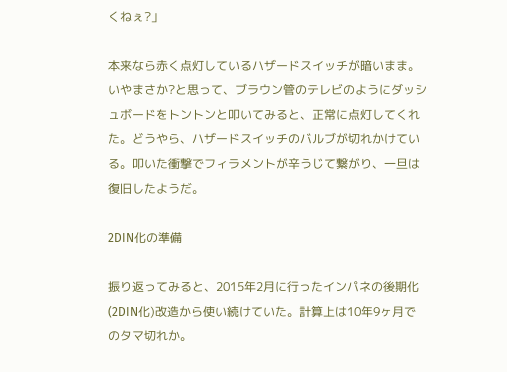くねぇ?」

本来なら赤く点灯しているハザードスイッチが暗いまま。いやまさか?と思って、ブラウン管のテレビのようにダッシュボードをトントンと叩いてみると、正常に点灯してくれた。どうやら、ハザードスイッチのバルブが切れかけている。叩いた衝撃でフィラメントが辛うじて繋がり、一旦は復旧したようだ。

2DIN化の準備

振り返ってみると、2015年2月に行ったインパネの後期化(2DIN化)改造から使い続けていた。計算上は10年9ヶ月でのタマ切れか。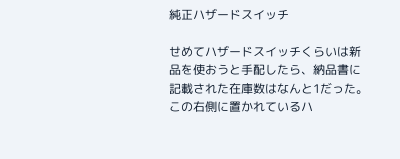純正ハザードスイッチ

せめてハザードスイッチくらいは新品を使おうと手配したら、納品書に記載された在庫数はなんと1だった。この右側に置かれているハ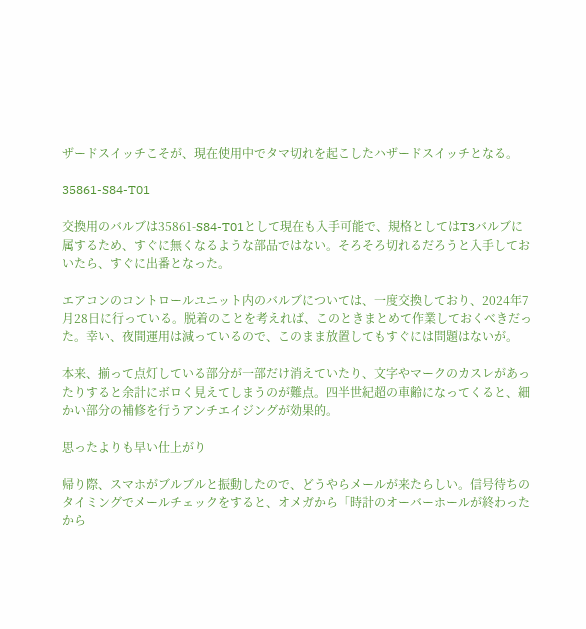ザードスイッチこそが、現在使用中でタマ切れを起こしたハザードスイッチとなる。

35861-S84-T01

交換用のバルブは35861-S84-T01として現在も入手可能で、規格としてはT3バルブに属するため、すぐに無くなるような部品ではない。そろそろ切れるだろうと入手しておいたら、すぐに出番となった。

エアコンのコントロールユニット内のバルブについては、一度交換しており、2024年7月28日に行っている。脱着のことを考えれば、このときまとめて作業しておくべきだった。幸い、夜間運用は減っているので、このまま放置してもすぐには問題はないが。

本来、揃って点灯している部分が一部だけ消えていたり、文字やマークのカスレがあったりすると余計にボロく見えてしまうのが難点。四半世紀超の車齢になってくると、細かい部分の補修を行うアンチエイジングが効果的。

思ったよりも早い仕上がり

帰り際、スマホがブルブルと振動したので、どうやらメールが来たらしい。信号待ちのタイミングでメールチェックをすると、オメガから「時計のオーバーホールが終わったから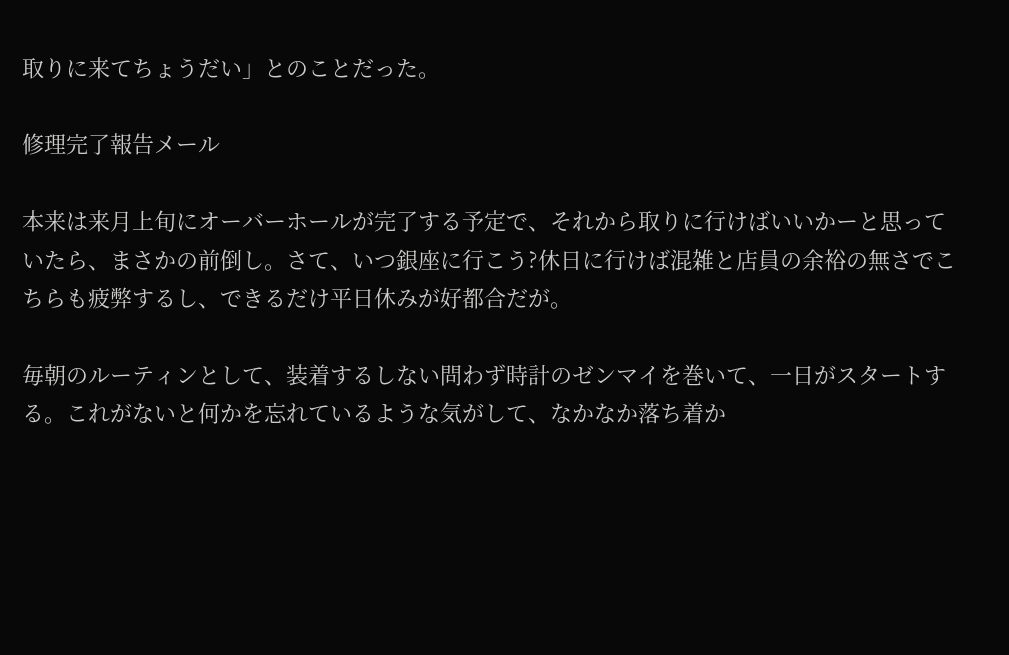取りに来てちょうだい」とのことだった。

修理完了報告メール

本来は来月上旬にオーバーホールが完了する予定で、それから取りに行けばいいかーと思っていたら、まさかの前倒し。さて、いつ銀座に行こう?休日に行けば混雑と店員の余裕の無さでこちらも疲弊するし、できるだけ平日休みが好都合だが。

毎朝のルーティンとして、装着するしない問わず時計のゼンマイを巻いて、一日がスタートする。これがないと何かを忘れているような気がして、なかなか落ち着か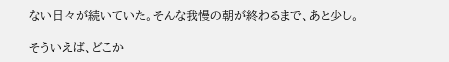ない日々が続いていた。そんな我慢の朝が終わるまで、あと少し。

そういえば、どこか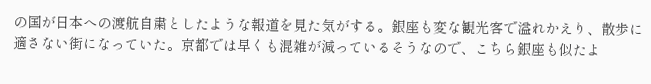の国が日本への渡航自粛としたような報道を見た気がする。銀座も変な観光客で溢れかえり、散歩に適さない街になっていた。京都では早くも混雑が減っているそうなので、こちら銀座も似たよ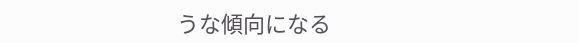うな傾向になる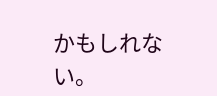かもしれない。